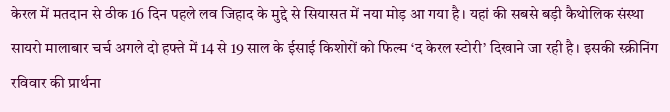केरल में मतदान से ठीक 16 दिन पहले लव जिहाद के मुद्दे से सियासत में नया मोड़ आ गया है। यहां की सबसे बड़ी कैथोलिक संस्था सायरो मालाबार चर्च अगले दो हफ्ते में 14 से 19 साल के ईसाई किशोरों को फिल्म ‘द केरल स्टोरी’ दिखाने जा रही है। इसकी स्क्रीनिंग रविवार की प्रार्थना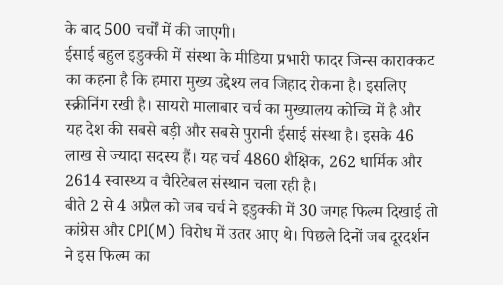के बाद 500 चर्चों में की जाएगी।
ईसाई बहुल इडुक्की में संस्था के मीडिया प्रभारी फादर जिन्स काराक्कट का कहना है कि हमारा मुख्य उद्देश्य लव जिहाद रोकना है। इसलिए स्क्रीनिंग रखी है। सायरो मालाबार चर्च का मुख्यालय कोच्चि में है और यह देश की सबसे बड़ी और सबसे पुरानी ईसाई संस्था है। इसके 46 लाख से ज्यादा सदस्य हैं। यह चर्च 4860 शैक्षिक, 262 धार्मिक और 2614 स्वास्थ्य व चैरिटेबल संस्थान चला रही है।
बीते 2 से 4 अप्रैल को जब चर्च ने इडुक्की में 30 जगह फिल्म दिखाई तो कांग्रेस और CPI(M) विरोध में उतर आए थे। पिछले दिनों जब दूरदर्शन ने इस फिल्म का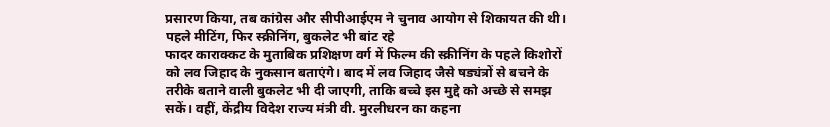प्रसारण किया, तब कांग्रेस और सीपीआईएम ने चुनाव आयोग से शिकायत की थी।
पहले मीटिंग, फिर स्क्रीनिंग, बुकलेट भी बांट रहे
फादर काराक्कट के मुताबिक प्रशिक्षण वर्ग में फिल्म की स्क्रीनिंग के पहले किशोरों को लव जिहाद के नुकसान बताएंगे। बाद में लव जिहाद जैसे षड्यंत्रों से बचने के तरीके बताने वाली बुकलेट भी दी जाएगी, ताकि बच्चे इस मुद्दे को अच्छे से समझ सकें। वहीं, केंद्रीय विदेश राज्य मंत्री वी. मुरलीधरन का कहना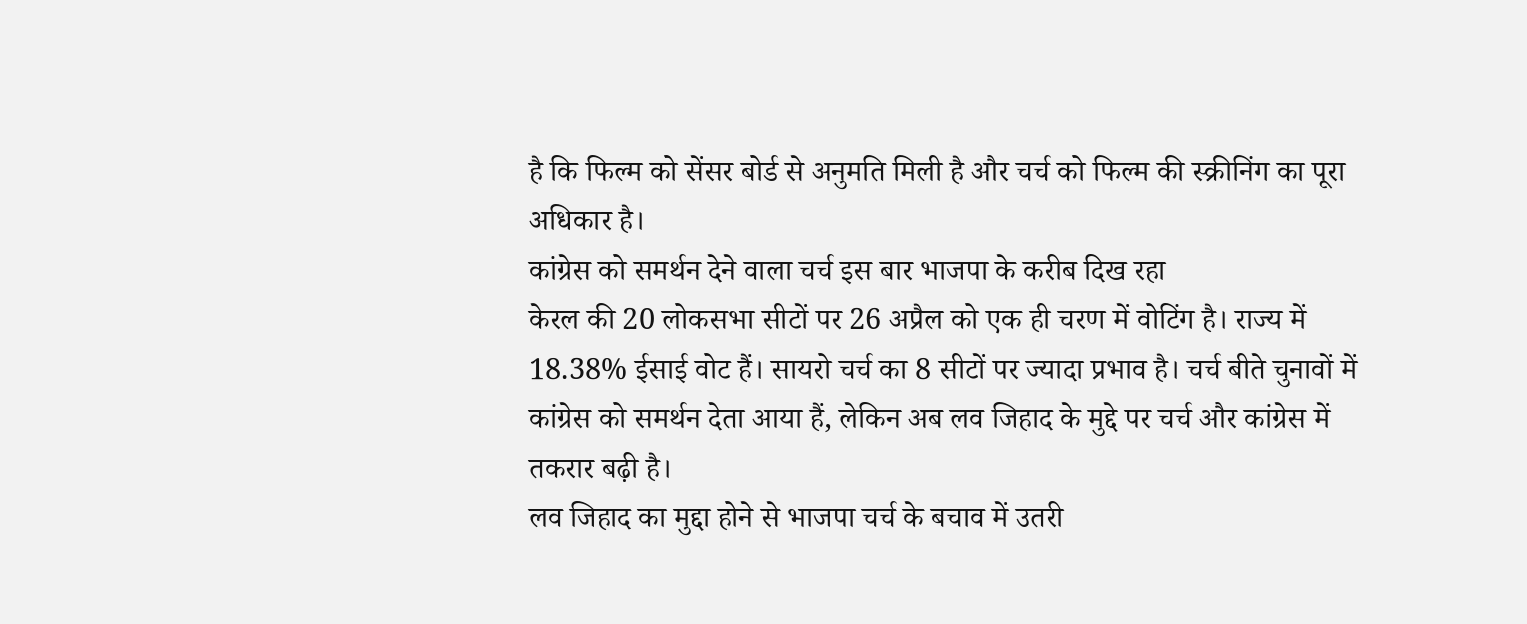है कि फिल्म को सेंसर बोर्ड से अनुमति मिली है और चर्च को फिल्म की स्क्रीनिंग का पूरा अधिकार है।
कांग्रेस को समर्थन देने वाला चर्च इस बार भाजपा के करीब दिख रहा
केरल की 20 लोकसभा सीटों पर 26 अप्रैल को एक ही चरण में वोटिंग है। राज्य में 18.38% ईसाई वोट हैं। सायरो चर्च का 8 सीटों पर ज्यादा प्रभाव है। चर्च बीते चुनावों में कांग्रेस को समर्थन देता आया हैं, लेकिन अब लव जिहाद के मुद्दे पर चर्च और कांग्रेस में तकरार बढ़ी है।
लव जिहाद का मुद्दा होने से भाजपा चर्च के बचाव में उतरी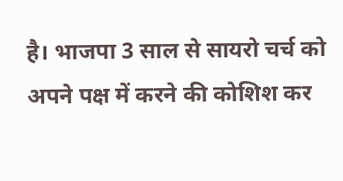है। भाजपा 3 साल से सायरो चर्च को अपने पक्ष में करने की कोशिश कर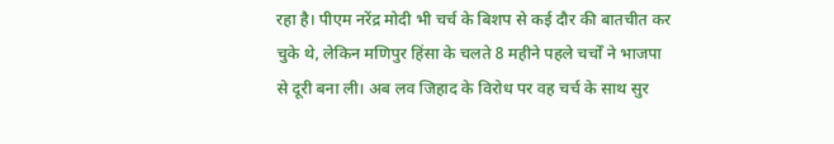रहा है। पीएम नरेंद्र मोदी भी चर्च के बिशप से कई दौर की बातचीत कर चुके थे, लेकिन मणिपुर हिंसा के चलते 8 महीने पहले चर्चों ने भाजपा से दूरी बना ली। अब लव जिहाद के विरोध पर वह चर्च के साथ सुर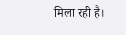मिला रही है।